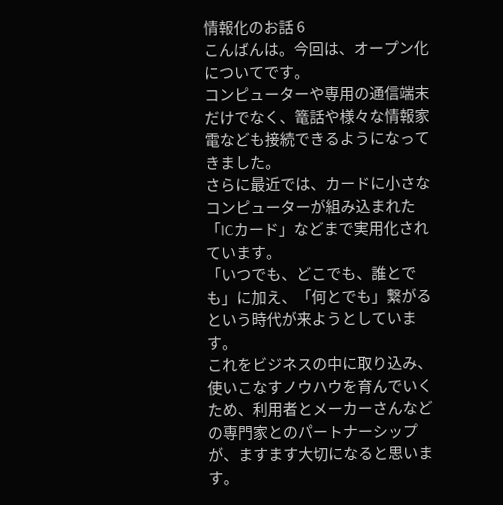情報化のお話 6
こんばんは。今回は、オープン化についてです。
コンピューターや専用の通信端末だけでなく、篭話や様々な情報家電なども接続できるようになってきました。
さらに最近では、カードに小さなコンピューターが組み込まれた「ICカード」などまで実用化されています。
「いつでも、どこでも、誰とでも」に加え、「何とでも」繋がるという時代が来ようとしています。
これをビジネスの中に取り込み、使いこなすノウハウを育んでいくため、利用者とメーカーさんなどの専門家とのパートナーシップが、ますます大切になると思います。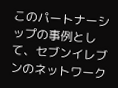このパートナーシップの事例として、セブンイレブンのネットワーク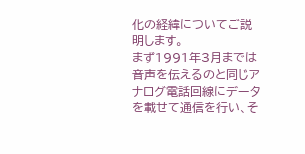化の経緯についてご説明します。
まず1991年3月までは音声を伝えるのと同じアナログ電話回線にデータを載せて通信を行い、そ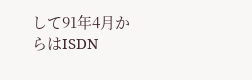して91年4月からはISDN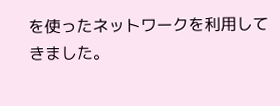を使ったネットワークを利用してきました。